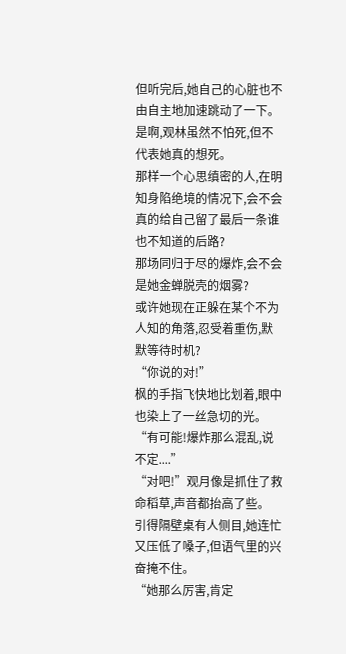但听完后,她自己的心脏也不由自主地加速跳动了一下。
是啊,观林虽然不怕死,但不代表她真的想死。
那样一个心思缜密的人,在明知身陷绝境的情况下,会不会真的给自己留了最后一条谁也不知道的后路?
那场同归于尽的爆炸,会不会是她金蝉脱壳的烟雾?
或许她现在正躲在某个不为人知的角落,忍受着重伤,默默等待时机?
“你说的对!”
枫的手指飞快地比划着,眼中也染上了一丝急切的光。
“有可能!爆炸那么混乱,说不定....”
“对吧!”观月像是抓住了救命稻草,声音都抬高了些。
引得隔壁桌有人侧目,她连忙又压低了嗓子,但语气里的兴奋掩不住。
“她那么厉害,肯定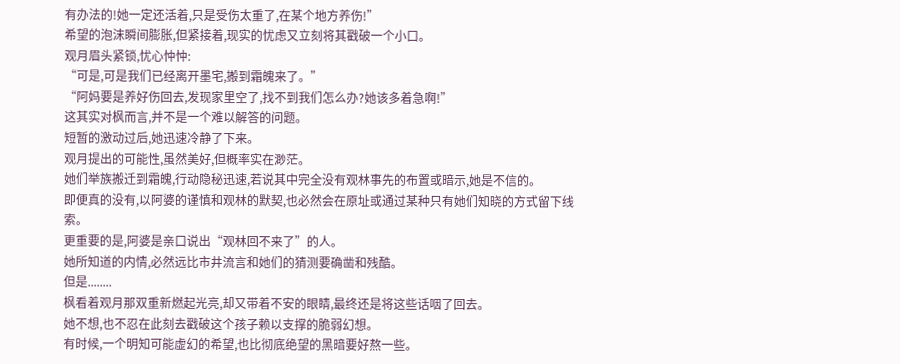有办法的!她一定还活着,只是受伤太重了,在某个地方养伤!”
希望的泡沫瞬间膨胀,但紧接着,现实的忧虑又立刻将其戳破一个小口。
观月眉头紧锁,忧心忡忡:
“可是,可是我们已经离开墨宅,搬到霜魄来了。”
“阿妈要是养好伤回去,发现家里空了,找不到我们怎么办?她该多着急啊!”
这其实对枫而言,并不是一个难以解答的问题。
短暂的激动过后,她迅速冷静了下来。
观月提出的可能性,虽然美好,但概率实在渺茫。
她们举族搬迁到霜魄,行动隐秘迅速,若说其中完全没有观林事先的布置或暗示,她是不信的。
即便真的没有,以阿婆的谨慎和观林的默契,也必然会在原址或通过某种只有她们知晓的方式留下线索。
更重要的是,阿婆是亲口说出“观林回不来了”的人。
她所知道的内情,必然远比市井流言和她们的猜测要确凿和残酷。
但是........
枫看着观月那双重新燃起光亮,却又带着不安的眼睛,最终还是将这些话咽了回去。
她不想,也不忍在此刻去戳破这个孩子赖以支撑的脆弱幻想。
有时候,一个明知可能虚幻的希望,也比彻底绝望的黑暗要好熬一些。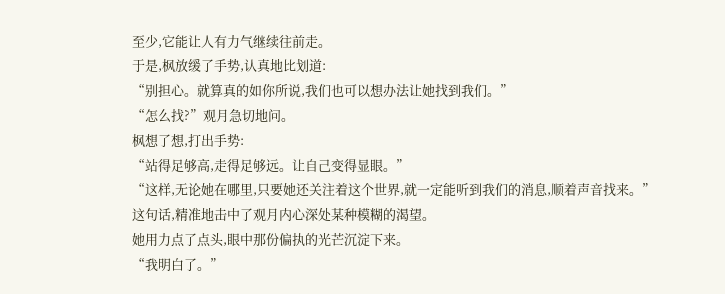至少,它能让人有力气继续往前走。
于是,枫放缓了手势,认真地比划道:
“别担心。就算真的如你所说,我们也可以想办法让她找到我们。”
“怎么找?”观月急切地问。
枫想了想,打出手势:
“站得足够高,走得足够远。让自己变得显眼。”
“这样,无论她在哪里,只要她还关注着这个世界,就一定能听到我们的消息,顺着声音找来。”
这句话,精准地击中了观月内心深处某种模糊的渴望。
她用力点了点头,眼中那份偏执的光芒沉淀下来。
“我明白了。”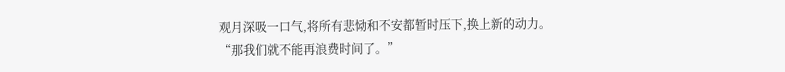观月深吸一口气,将所有悲恸和不安都暂时压下,换上新的动力。
“那我们就不能再浪费时间了。”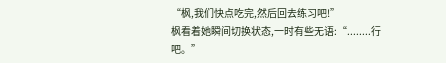“枫,我们快点吃完,然后回去练习吧!”
枫看着她瞬间切换状态,一时有些无语:“........行吧。”